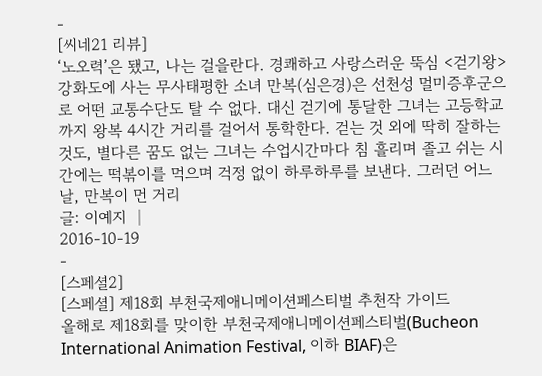-
[씨네21 리뷰]
‘노오력’은 됐고, 나는 걸을란다. 경쾌하고 사랑스러운 뚝심 <걷기왕>
강화도에 사는 무사태평한 소녀 만복(심은경)은 선천성 멀미증후군으로 어떤 교통수단도 탈 수 없다. 대신 걷기에 통달한 그녀는 고등학교까지 왕복 4시간 거리를 걸어서 통학한다. 걷는 것 외에 딱히 잘하는 것도, 별다른 꿈도 없는 그녀는 수업시간마다 침 흘리며 졸고 쉬는 시간에는 떡볶이를 먹으며 걱정 없이 하루하루를 보낸다. 그러던 어느 날, 만복이 먼 거리
글: 이예지 │
2016-10-19
-
[스페셜2]
[스페셜] 제18회 부천국제애니메이션페스티벌 추천작 가이드
올해로 제18회를 맞이한 부천국제애니메이션페스티벌(Bucheon International Animation Festival, 이하 BIAF)은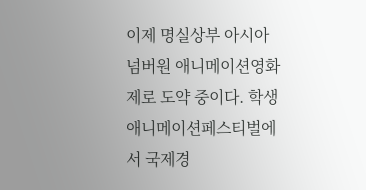이제 명실상부 아시아 넘버원 애니메이션영화제로 도약 중이다. 학생애니메이션페스티벌에서 국제경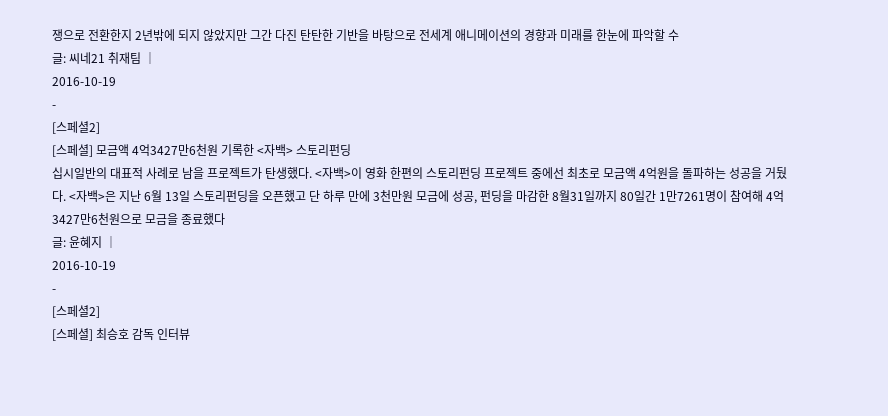쟁으로 전환한지 2년밖에 되지 않았지만 그간 다진 탄탄한 기반을 바탕으로 전세계 애니메이션의 경향과 미래를 한눈에 파악할 수
글: 씨네21 취재팀 │
2016-10-19
-
[스페셜2]
[스페셜] 모금액 4억3427만6천원 기록한 <자백> 스토리펀딩
십시일반의 대표적 사례로 남을 프로젝트가 탄생했다. <자백>이 영화 한편의 스토리펀딩 프로젝트 중에선 최초로 모금액 4억원을 돌파하는 성공을 거뒀다. <자백>은 지난 6월 13일 스토리펀딩을 오픈했고 단 하루 만에 3천만원 모금에 성공, 펀딩을 마감한 8월31일까지 80일간 1만7261명이 참여해 4억3427만6천원으로 모금을 종료했다
글: 윤혜지 │
2016-10-19
-
[스페셜2]
[스페셜] 최승호 감독 인터뷰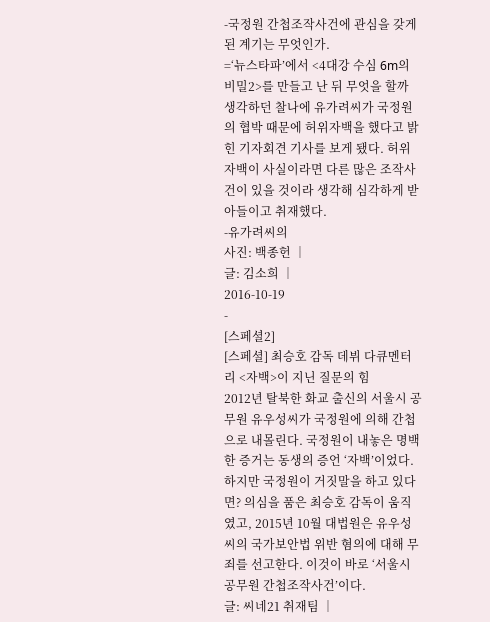-국정원 간첩조작사건에 관심을 갖게 된 계기는 무엇인가.
=‘뉴스타파’에서 <4대강 수심 6m의 비밀2>를 만들고 난 뒤 무엇을 할까 생각하던 찰나에 유가려씨가 국정원의 협박 때문에 허위자백을 했다고 밝힌 기자회견 기사를 보게 됐다. 허위자백이 사실이라면 다른 많은 조작사건이 있을 것이라 생각해 심각하게 받아들이고 취재했다.
-유가려씨의
사진: 백종헌 │
글: 김소희 │
2016-10-19
-
[스페셜2]
[스페셜] 최승호 감독 데뷔 다큐멘터리 <자백>이 지닌 질문의 힘
2012년 탈북한 화교 출신의 서울시 공무원 유우성씨가 국정원에 의해 간첩으로 내몰린다. 국정원이 내놓은 명백한 증거는 동생의 증언 ‘자백’이었다. 하지만 국정원이 거짓말을 하고 있다면? 의심을 품은 최승호 감독이 움직였고, 2015년 10월 대법원은 유우성씨의 국가보안법 위반 혐의에 대해 무죄를 선고한다. 이것이 바로 ‘서울시 공무원 간첩조작사건’이다.
글: 씨네21 취재팀 │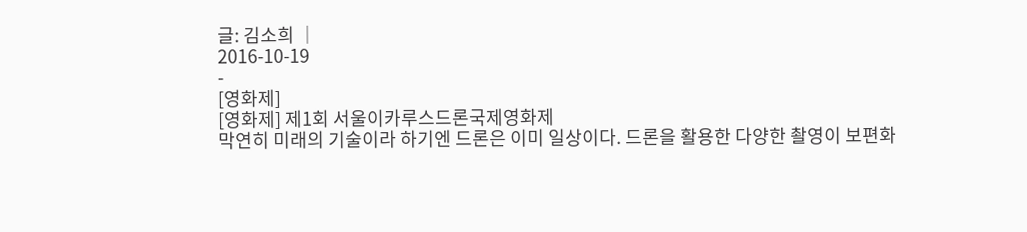글: 김소희 │
2016-10-19
-
[영화제]
[영화제] 제1회 서울이카루스드론국제영화제
막연히 미래의 기술이라 하기엔 드론은 이미 일상이다. 드론을 활용한 다양한 촬영이 보편화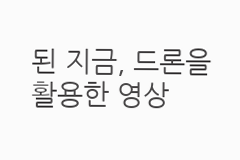된 지금, 드론을 활용한 영상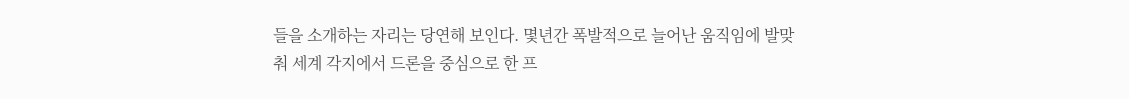들을 소개하는 자리는 당연해 보인다. 몇년간 폭발적으로 늘어난 움직임에 발맞춰 세계 각지에서 드론을 중심으로 한 프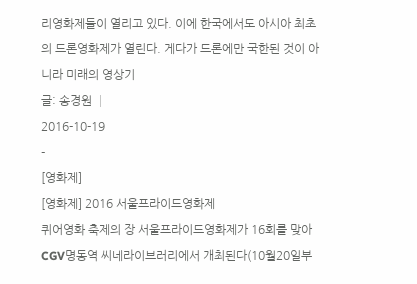리영화제들이 열리고 있다. 이에 한국에서도 아시아 최초의 드론영화제가 열린다. 게다가 드론에만 국한된 것이 아니라 미래의 영상기
글: 송경원 │
2016-10-19
-
[영화제]
[영화제] 2016 서울프라이드영화제
퀴어영화 축제의 장 서울프라이드영화제가 16회를 맞아 CGV명동역 씨네라이브러리에서 개최된다(10월20일부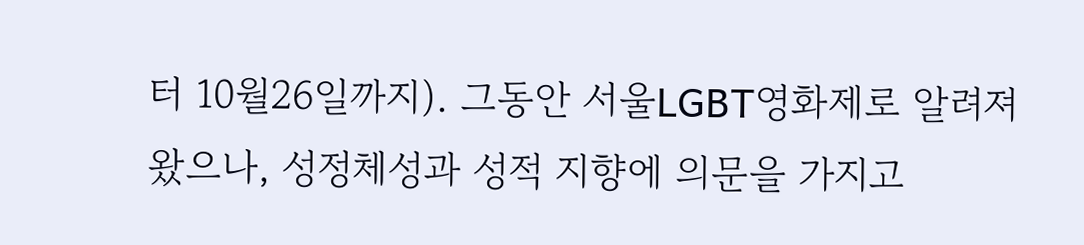터 10월26일까지). 그동안 서울LGBT영화제로 알려져왔으나, 성정체성과 성적 지향에 의문을 가지고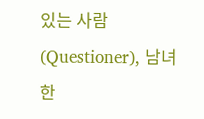있는 사람(Questioner), 남녀한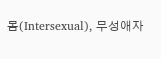몸(Intersexual), 무성애자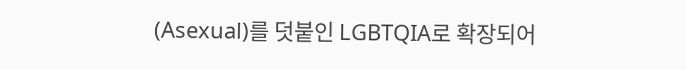(Asexual)를 덧붙인 LGBTQIA로 확장되어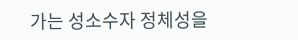가는 성소수자 정체성을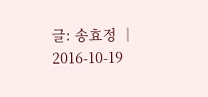글: 송효정 │
2016-10-19